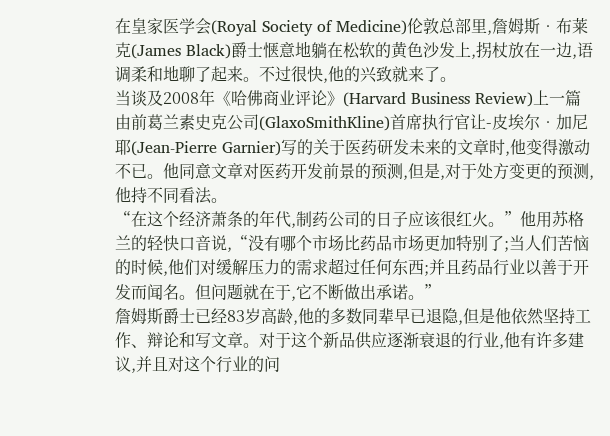在皇家医学会(Royal Society of Medicine)伦敦总部里,詹姆斯•布莱克(James Black)爵士惬意地躺在松软的黄色沙发上,拐杖放在一边,语调柔和地聊了起来。不过很快,他的兴致就来了。
当谈及2008年《哈佛商业评论》(Harvard Business Review)上一篇由前葛兰素史克公司(GlaxoSmithKline)首席执行官让-皮埃尔•加尼耶(Jean-Pierre Garnier)写的关于医药研发未来的文章时,他变得激动不已。他同意文章对医药开发前景的预测,但是,对于处方变更的预测,他持不同看法。
“在这个经济萧条的年代,制药公司的日子应该很红火。”他用苏格兰的轻快口音说,“没有哪个市场比药品市场更加特别了;当人们苦恼的时候,他们对缓解压力的需求超过任何东西;并且药品行业以善于开发而闻名。但问题就在于,它不断做出承诺。”
詹姆斯爵士已经83岁高龄,他的多数同辈早已退隐,但是他依然坚持工作、辩论和写文章。对于这个新品供应逐渐衰退的行业,他有许多建议,并且对这个行业的问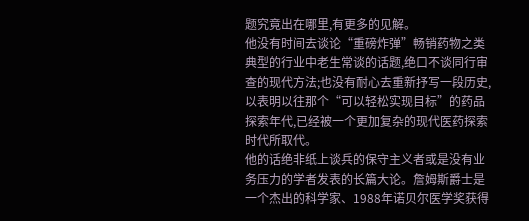题究竟出在哪里,有更多的见解。
他没有时间去谈论“重磅炸弹”畅销药物之类典型的行业中老生常谈的话题,绝口不谈同行审查的现代方法;也没有耐心去重新抒写一段历史,以表明以往那个“可以轻松实现目标”的药品探索年代,已经被一个更加复杂的现代医药探索时代所取代。
他的话绝非纸上谈兵的保守主义者或是没有业务压力的学者发表的长篇大论。詹姆斯爵士是一个杰出的科学家、1988年诺贝尔医学奖获得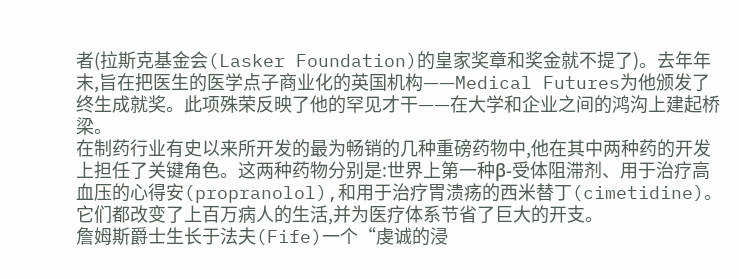者(拉斯克基金会(Lasker Foundation)的皇家奖章和奖金就不提了)。去年年末,旨在把医生的医学点子商业化的英国机构——Medical Futures为他颁发了终生成就奖。此项殊荣反映了他的罕见才干——在大学和企业之间的鸿沟上建起桥梁。
在制药行业有史以来所开发的最为畅销的几种重磅药物中,他在其中两种药的开发上担任了关键角色。这两种药物分别是:世界上第一种β-受体阻滞剂、用于治疗高血压的心得安(propranolol),和用于治疗胃溃疡的西米替丁(cimetidine)。它们都改变了上百万病人的生活,并为医疗体系节省了巨大的开支。
詹姆斯爵士生长于法夫(Fife)一个“虔诚的浸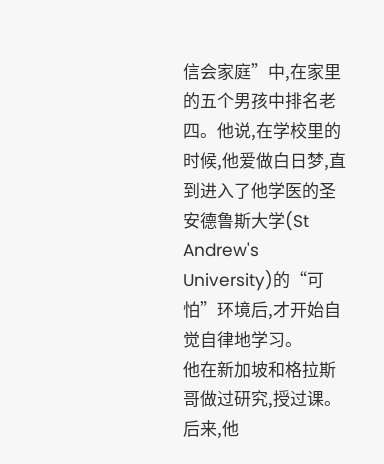信会家庭”中,在家里的五个男孩中排名老四。他说,在学校里的时候,他爱做白日梦,直到进入了他学医的圣安德鲁斯大学(St Andrew's University)的“可怕”环境后,才开始自觉自律地学习。
他在新加坡和格拉斯哥做过研究,授过课。后来,他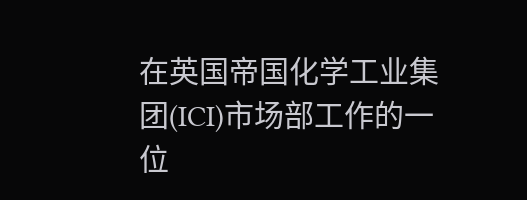在英国帝国化学工业集团(ICI)市场部工作的一位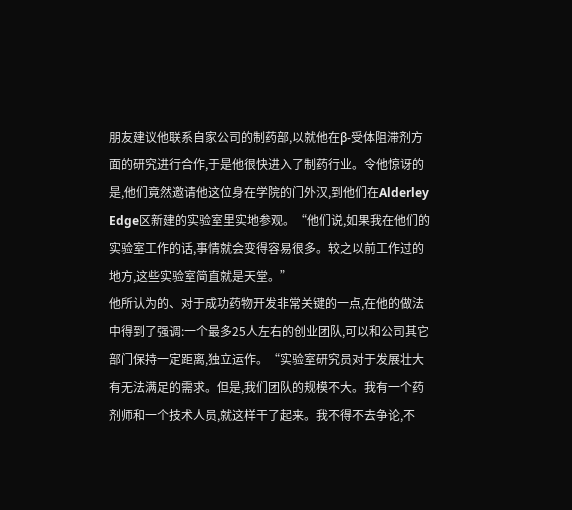朋友建议他联系自家公司的制药部,以就他在β-受体阻滞剂方面的研究进行合作,于是他很快进入了制药行业。令他惊讶的是,他们竟然邀请他这位身在学院的门外汉,到他们在Alderley Edge区新建的实验室里实地参观。“他们说,如果我在他们的实验室工作的话,事情就会变得容易很多。较之以前工作过的地方,这些实验室简直就是天堂。”
他所认为的、对于成功药物开发非常关键的一点,在他的做法中得到了强调:一个最多25人左右的创业团队,可以和公司其它部门保持一定距离,独立运作。“实验室研究员对于发展壮大有无法满足的需求。但是,我们团队的规模不大。我有一个药剂师和一个技术人员,就这样干了起来。我不得不去争论,不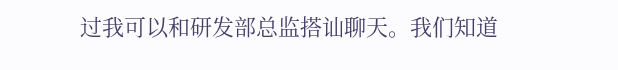过我可以和研发部总监搭讪聊天。我们知道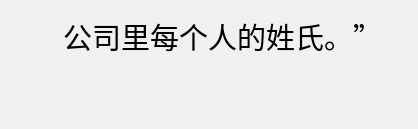公司里每个人的姓氏。”